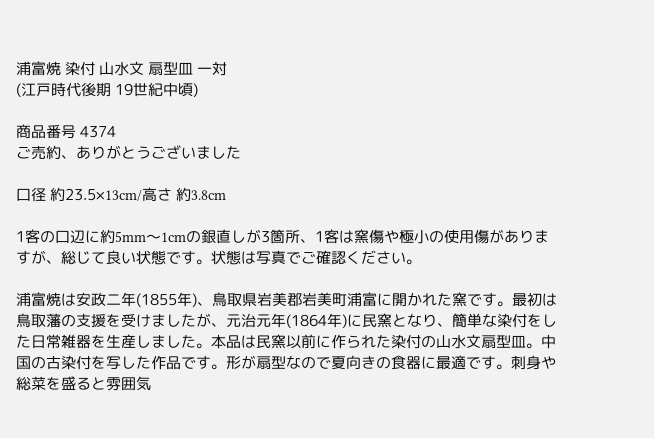浦富焼 染付 山水文 扇型皿 一対
(江戸時代後期 19世紀中頃)

商品番号 4374
ご売約、ありがとうございました

口径 約23.5×13cm/高さ 約3.8cm

1客の口辺に約5mm〜1cmの銀直しが3箇所、1客は窯傷や極小の使用傷がありますが、総じて良い状態です。状態は写真でご確認ください。

浦富焼は安政二年(1855年)、鳥取県岩美郡岩美町浦富に開かれた窯です。最初は鳥取藩の支援を受けましたが、元治元年(1864年)に民窯となり、簡単な染付をした日常雑器を生産しました。本品は民窯以前に作られた染付の山水文扇型皿。中国の古染付を写した作品です。形が扇型なので夏向きの食器に最適です。刺身や総菜を盛ると雰囲気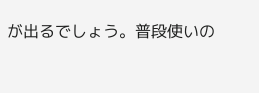が出るでしょう。普段使いの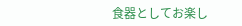食器としてお楽し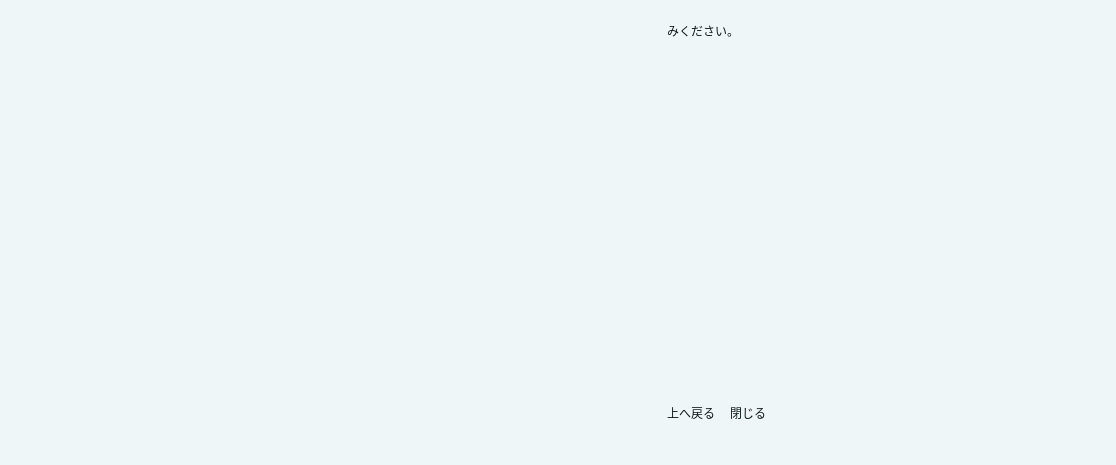みください。





















上へ戻る     閉じる